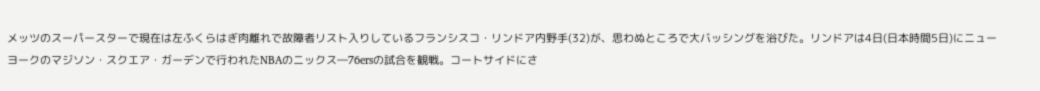メッツのスーパースターで現在は左ふくらはぎ肉離れで故障者リスト入りしているフランシスコ・リンドア内野手(32)が、思わぬところで大バッシングを浴びた。リンドアは4日(日本時間5日)にニューヨークのマジソン・スクエア・ガーデンで行われたNBAのニックス―76ersの試合を観戦。コートサイドにさ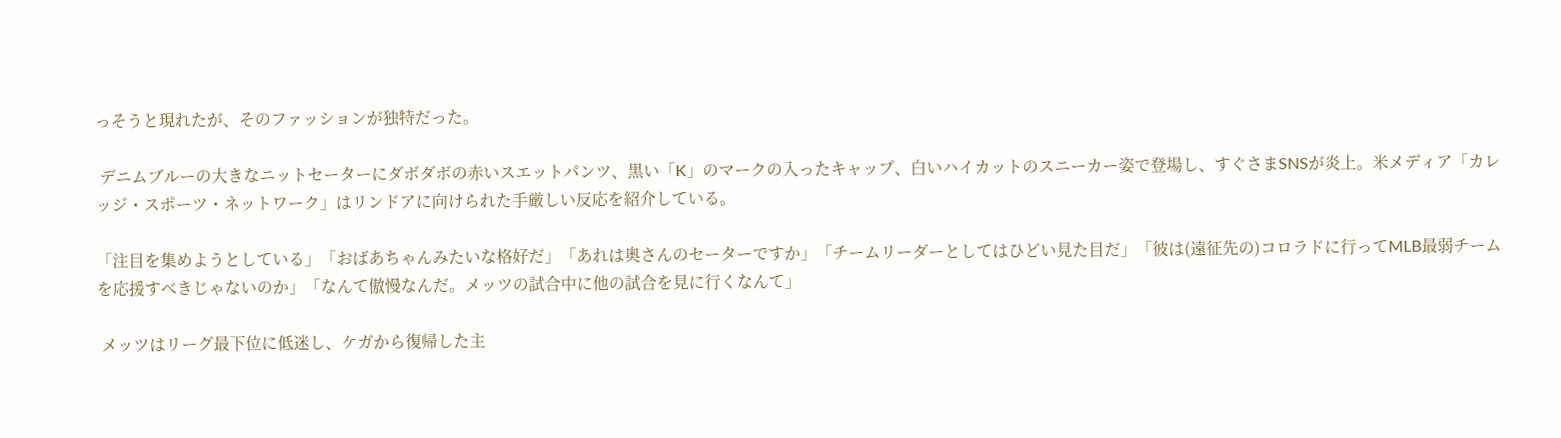っそうと現れたが、そのファッションが独特だった。

 デニムブルーの大きなニットセーターにダボダボの赤いスエットパンツ、黒い「K」のマークの入ったキャップ、白いハイカットのスニーカー姿で登場し、すぐさまSNSが炎上。米メディア「カレッジ・スポーツ・ネットワーク」はリンドアに向けられた手厳しい反応を紹介している。

「注目を集めようとしている」「おばあちゃんみたいな格好だ」「あれは奥さんのセーターですか」「チームリーダーとしてはひどい見た目だ」「彼は(遠征先の)コロラドに行ってMLB最弱チームを応援すべきじゃないのか」「なんて傲慢なんだ。メッツの試合中に他の試合を見に行くなんて」

 メッツはリーグ最下位に低迷し、ケガから復帰した主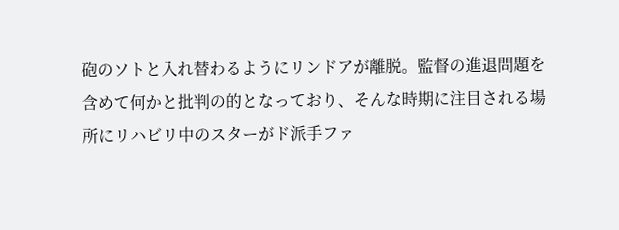砲のソトと入れ替わるようにリンドアが離脱。監督の進退問題を含めて何かと批判の的となっており、そんな時期に注目される場所にリハビリ中のスターがド派手ファ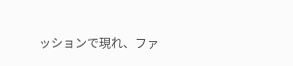ッションで現れ、ファ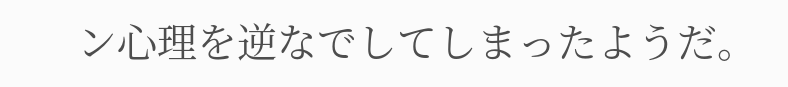ン心理を逆なでしてしまったようだ。